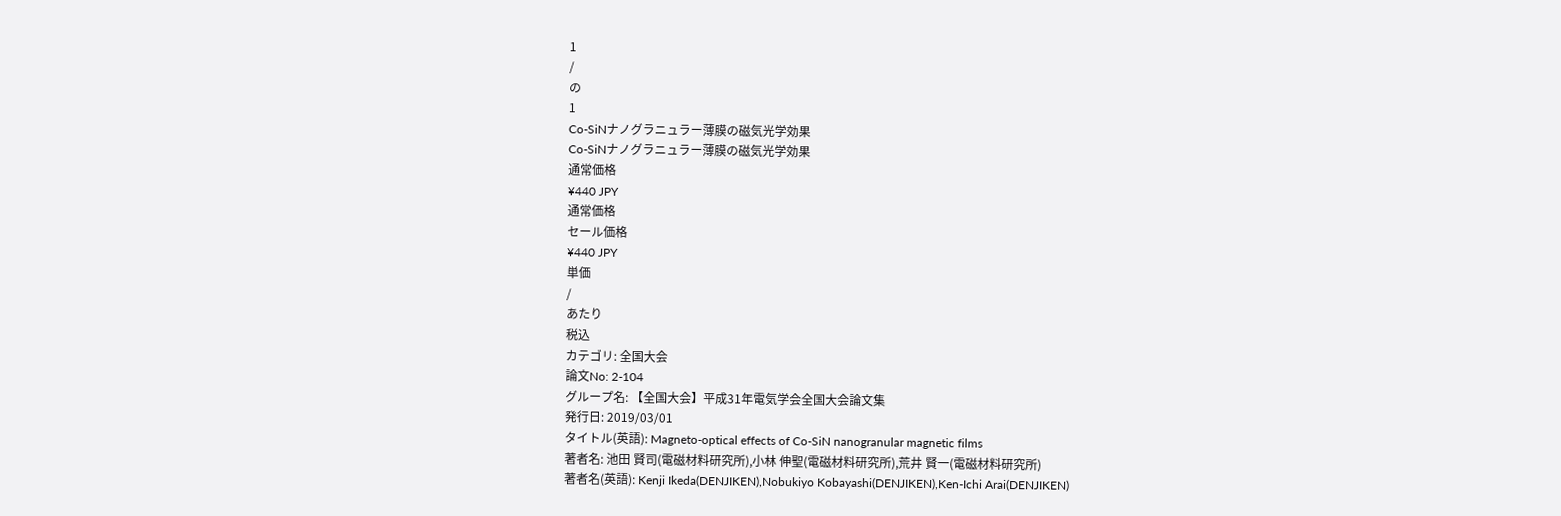1
/
の
1
Co-SiNナノグラニュラー薄膜の磁気光学効果
Co-SiNナノグラニュラー薄膜の磁気光学効果
通常価格
¥440 JPY
通常価格
セール価格
¥440 JPY
単価
/
あたり
税込
カテゴリ: 全国大会
論文No: 2-104
グループ名: 【全国大会】平成31年電気学会全国大会論文集
発行日: 2019/03/01
タイトル(英語): Magneto-optical effects of Co-SiN nanogranular magnetic films
著者名: 池田 賢司(電磁材料研究所),小林 伸聖(電磁材料研究所),荒井 賢一(電磁材料研究所)
著者名(英語): Kenji Ikeda(DENJIKEN),Nobukiyo Kobayashi(DENJIKEN),Ken-Ichi Arai(DENJIKEN)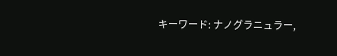キーワード: ナノグラニュラー,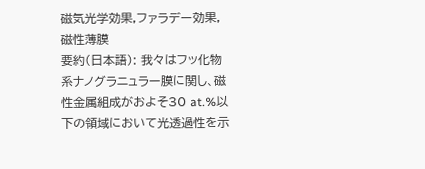磁気光学効果,ファラデー効果,磁性薄膜
要約(日本語): 我々はフッ化物系ナノグラニュラー膜に関し、磁性金属組成がおよそ30 at.%以下の領域において光透過性を示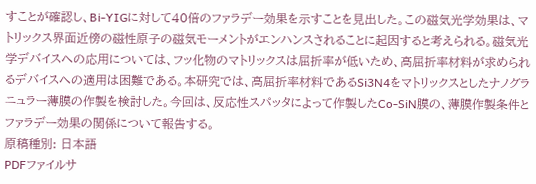すことが確認し、Bi-YIGに対して40倍のファラデー効果を示すことを見出した。この磁気光学効果は、マトリックス界面近傍の磁性原子の磁気モーメントがエンハンスされることに起因すると考えられる。磁気光学デバイスへの応用については、フッ化物のマトリックスは屈折率が低いため、高屈折率材料が求められるデバイスへの適用は困難である。本研究では、高屈折率材料であるSi3N4をマトリックスとしたナノグラニュラー薄膜の作製を検討した。今回は、反応性スパッタによって作製したCo-SiN膜の、薄膜作製条件とファラデー効果の関係について報告する。
原稿種別: 日本語
PDFファイルサ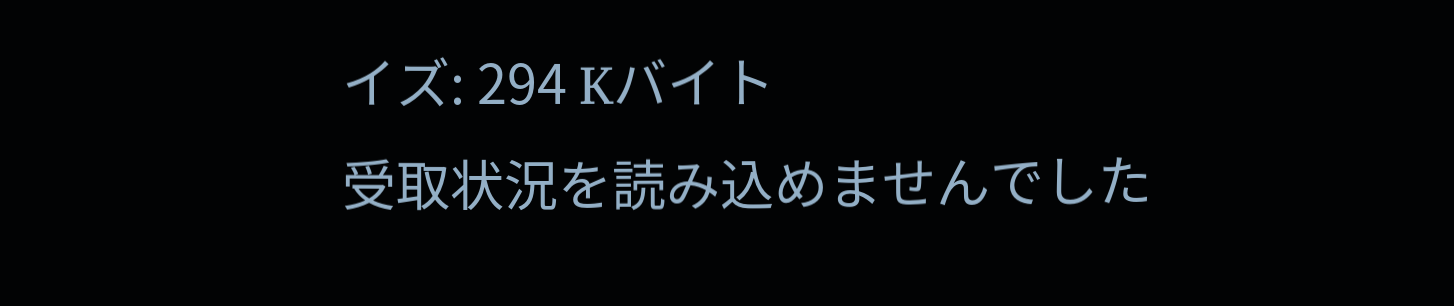イズ: 294 Kバイト
受取状況を読み込めませんでした